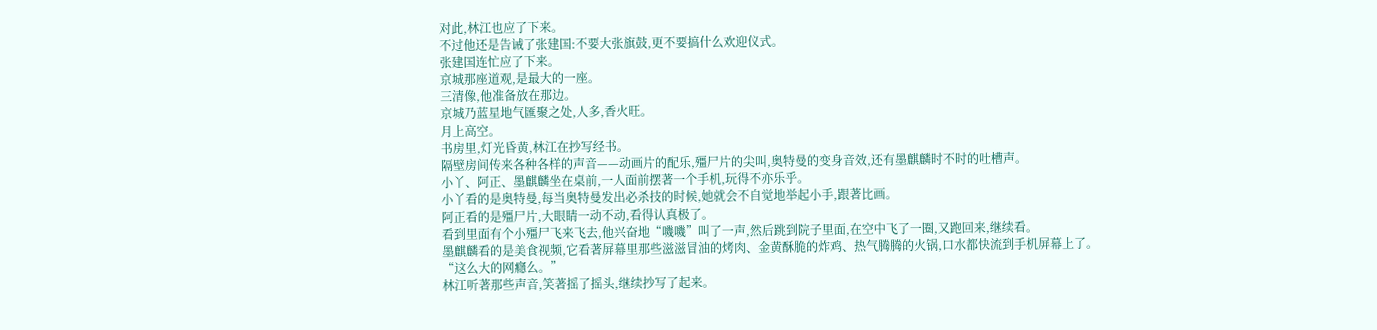对此,林江也应了下来。
不过他还是告诫了张建国:不要大张旗鼓,更不要搞什么欢迎仪式。
张建国连忙应了下来。
京城那座道观,是最大的一座。
三清像,他准备放在那边。
京城乃蓝星地气匯聚之处,人多,香火旺。
月上高空。
书房里,灯光昏黄,林江在抄写经书。
隔壁房间传来各种各样的声音——动画片的配乐,殭尸片的尖叫,奥特曼的变身音效,还有墨麒麟时不时的吐槽声。
小丫、阿正、墨麒麟坐在桌前,一人面前摆著一个手机,玩得不亦乐乎。
小丫看的是奥特曼,每当奥特曼发出必杀技的时候,她就会不自觉地举起小手,跟著比画。
阿正看的是殭尸片,大眼睛一动不动,看得认真极了。
看到里面有个小殭尸飞来飞去,他兴奋地“嘰嘰”叫了一声,然后跳到院子里面,在空中飞了一圈,又跑回来,继续看。
墨麒麟看的是美食视频,它看著屏幕里那些滋滋冒油的烤肉、金黄酥脆的炸鸡、热气腾腾的火锅,口水都快流到手机屏幕上了。
“这么大的网癮么。”
林江听著那些声音,笑著摇了摇头,继续抄写了起来。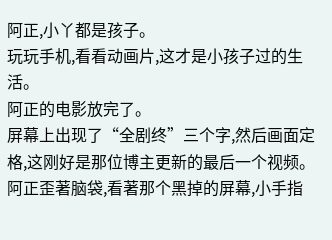阿正,小丫都是孩子。
玩玩手机,看看动画片,这才是小孩子过的生活。
阿正的电影放完了。
屏幕上出现了“全剧终”三个字,然后画面定格,这刚好是那位博主更新的最后一个视频。
阿正歪著脑袋,看著那个黑掉的屏幕,小手指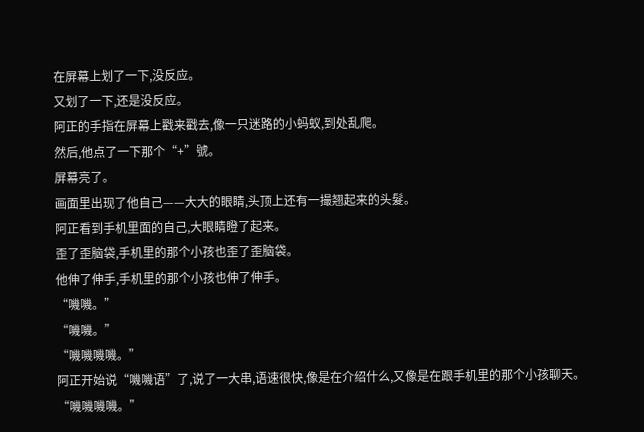在屏幕上划了一下,没反应。
又划了一下,还是没反应。
阿正的手指在屏幕上戳来戳去,像一只迷路的小蚂蚁,到处乱爬。
然后,他点了一下那个“+”號。
屏幕亮了。
画面里出现了他自己——大大的眼睛,头顶上还有一撮翘起来的头髮。
阿正看到手机里面的自己,大眼睛瞪了起来。
歪了歪脑袋,手机里的那个小孩也歪了歪脑袋。
他伸了伸手,手机里的那个小孩也伸了伸手。
“嘰嘰。”
“嘰嘰。”
“嘰嘰嘰嘰。”
阿正开始说“嘰嘰语”了,说了一大串,语速很快,像是在介绍什么,又像是在跟手机里的那个小孩聊天。
“嘰嘰嘰嘰。”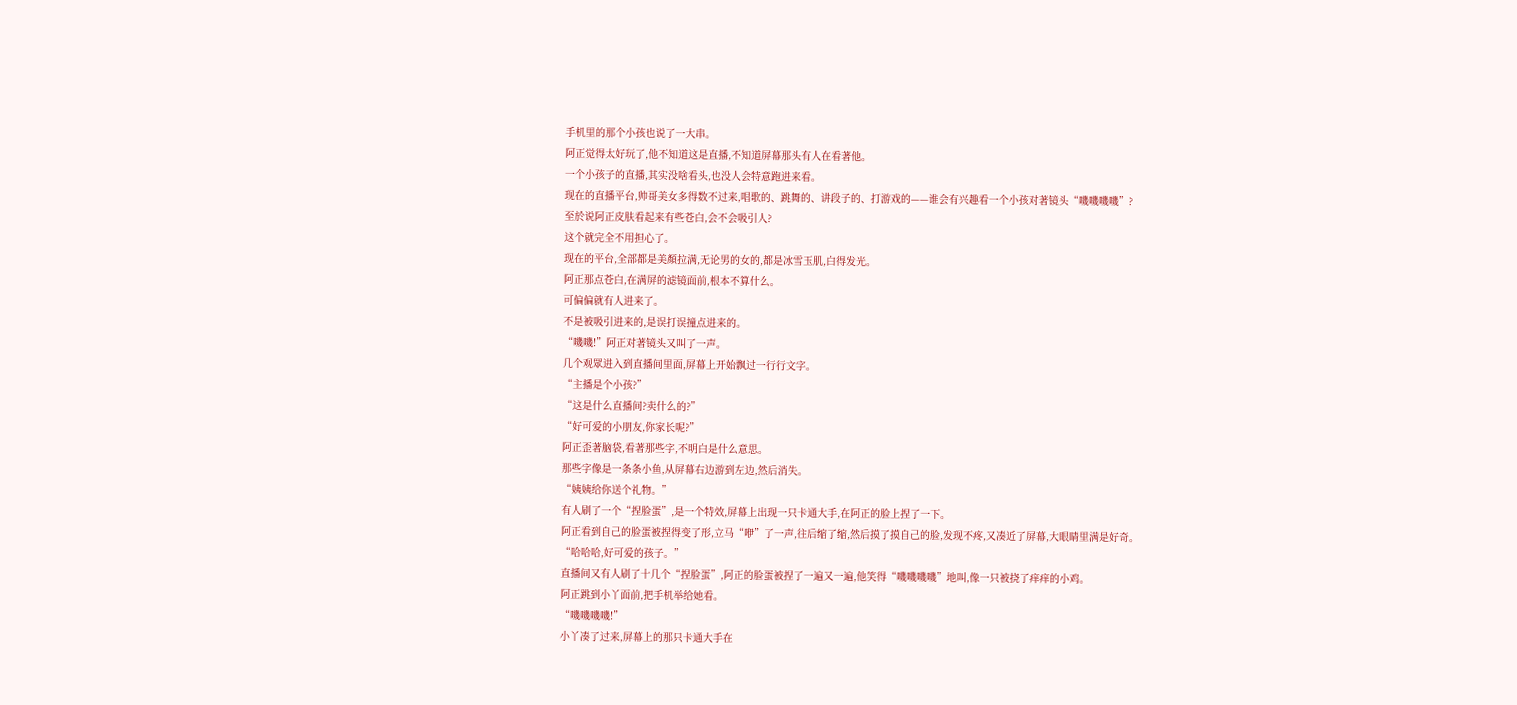手机里的那个小孩也说了一大串。
阿正觉得太好玩了,他不知道这是直播,不知道屏幕那头有人在看著他。
一个小孩子的直播,其实没啥看头,也没人会特意跑进来看。
现在的直播平台,帅哥美女多得数不过来,唱歌的、跳舞的、讲段子的、打游戏的——谁会有兴趣看一个小孩对著镜头“嘰嘰嘰嘰”?
至於说阿正皮肤看起来有些苍白,会不会吸引人?
这个就完全不用担心了。
现在的平台,全部都是美顏拉满,无论男的女的,都是冰雪玉肌,白得发光。
阿正那点苍白,在满屏的滤镜面前,根本不算什么。
可偏偏就有人进来了。
不是被吸引进来的,是误打误撞点进来的。
“嘰嘰!”阿正对著镜头又叫了一声。
几个观眾进入到直播间里面,屏幕上开始飘过一行行文字。
“主播是个小孩?”
“这是什么直播间?卖什么的?”
“好可爱的小朋友,你家长呢?”
阿正歪著脑袋,看著那些字,不明白是什么意思。
那些字像是一条条小鱼,从屏幕右边游到左边,然后消失。
“姨姨给你送个礼物。”
有人刷了一个“捏脸蛋”,是一个特效,屏幕上出现一只卡通大手,在阿正的脸上捏了一下。
阿正看到自己的脸蛋被捏得变了形,立马“咿”了一声,往后缩了缩,然后摸了摸自己的脸,发现不疼,又凑近了屏幕,大眼睛里满是好奇。
“哈哈哈,好可爱的孩子。”
直播间又有人刷了十几个“捏脸蛋”,阿正的脸蛋被捏了一遍又一遍,他笑得“嘰嘰嘰嘰”地叫,像一只被挠了痒痒的小鸡。
阿正跳到小丫面前,把手机举给她看。
“嘰嘰嘰嘰!”
小丫凑了过来,屏幕上的那只卡通大手在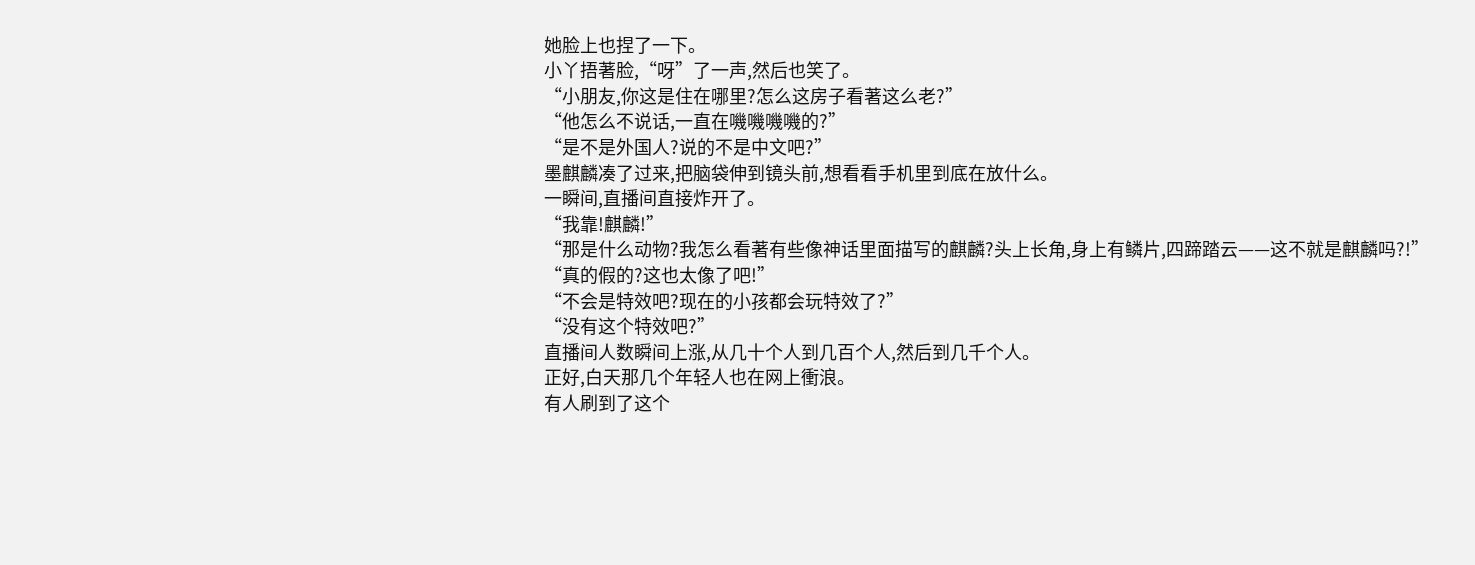她脸上也捏了一下。
小丫捂著脸,“呀”了一声,然后也笑了。
“小朋友,你这是住在哪里?怎么这房子看著这么老?”
“他怎么不说话,一直在嘰嘰嘰嘰的?”
“是不是外国人?说的不是中文吧?”
墨麒麟凑了过来,把脑袋伸到镜头前,想看看手机里到底在放什么。
一瞬间,直播间直接炸开了。
“我靠!麒麟!”
“那是什么动物?我怎么看著有些像神话里面描写的麒麟?头上长角,身上有鳞片,四蹄踏云——这不就是麒麟吗?!”
“真的假的?这也太像了吧!”
“不会是特效吧?现在的小孩都会玩特效了?”
“没有这个特效吧?”
直播间人数瞬间上涨,从几十个人到几百个人,然后到几千个人。
正好,白天那几个年轻人也在网上衝浪。
有人刷到了这个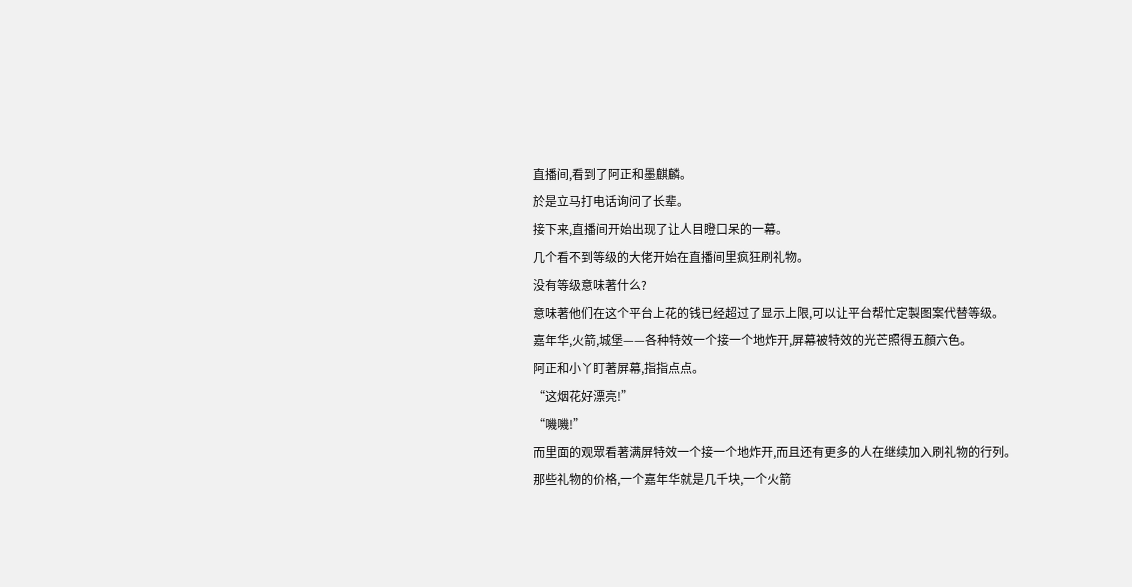直播间,看到了阿正和墨麒麟。
於是立马打电话询问了长辈。
接下来,直播间开始出现了让人目瞪口呆的一幕。
几个看不到等级的大佬开始在直播间里疯狂刷礼物。
没有等级意味著什么?
意味著他们在这个平台上花的钱已经超过了显示上限,可以让平台帮忙定製图案代替等级。
嘉年华,火箭,城堡——各种特效一个接一个地炸开,屏幕被特效的光芒照得五顏六色。
阿正和小丫盯著屏幕,指指点点。
“这烟花好漂亮!”
“嘰嘰!”
而里面的观眾看著满屏特效一个接一个地炸开,而且还有更多的人在继续加入刷礼物的行列。
那些礼物的价格,一个嘉年华就是几千块,一个火箭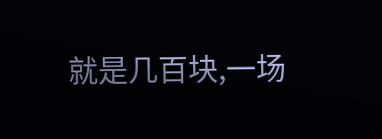就是几百块,一场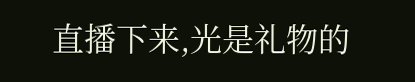直播下来,光是礼物的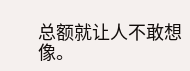总额就让人不敢想像。